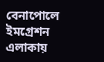বেনাপোলে ইমগ্রেশন এলাকায়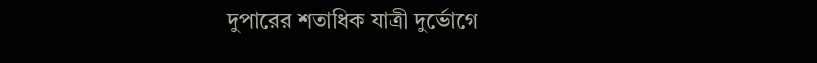দুপারের শতাধিক যাত্রী দুর্ভোগে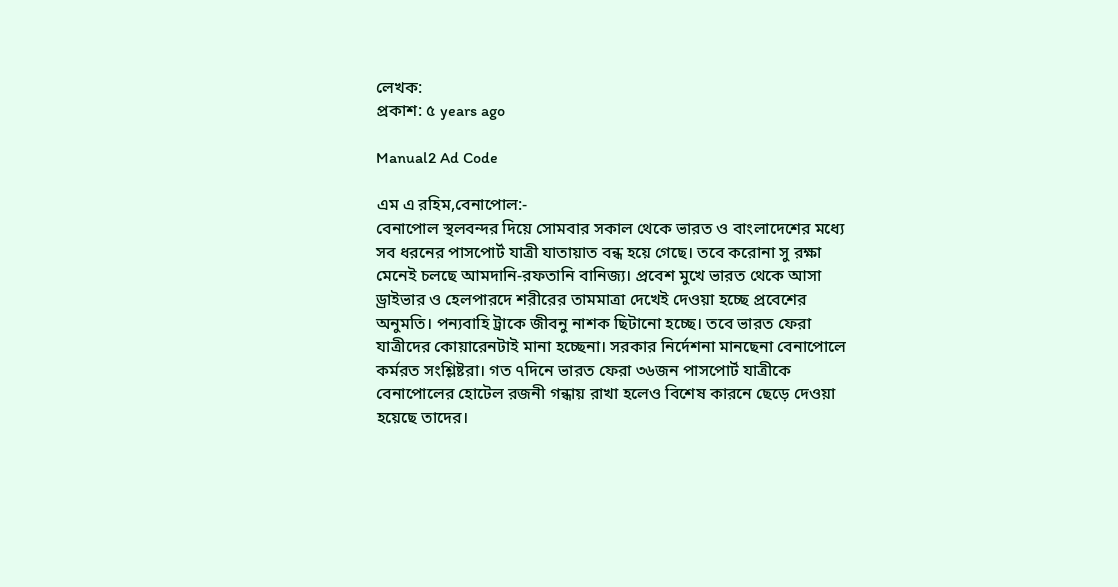লেখক:
প্রকাশ: ৫ years ago

Manual2 Ad Code

এম এ রহিম,বেনাপোল:-
বেনাপোল স্থলবন্দর দিয়ে সোমবার সকাল থেকে ভারত ও বাংলাদেশের মধ্যে সব ধরনের পাসপোর্ট যাত্রী যাতায়াত বন্ধ হয়ে গেছে। তবে করোনা সু রক্ষা মেনেই চলছে আমদানি-রফতানি বানিজ্য। প্রবেশ মুখে ভারত থেকে আসা ড্রাইভার ও হেলপারদে শরীরের তামমাত্রা দেখেই দেওয়া হচ্ছে প্রবেশের অনুমতি। পন্যবাহি ট্রাকে জীবনু নাশক ছিটানো হচ্ছে। তবে ভারত ফেরা যাত্রীদের কোয়ারেনটাই মানা হচ্ছেনা। সরকার নির্দেশনা মানছেনা বেনাপোলে কর্মরত সংশ্লিষ্টরা। গত ৭দিনে ভারত ফেরা ৩৬জন পাসপোর্ট যাত্রীকে বেনাপোলের হোটেল রজনী গন্ধায় রাখা হলেও বিশেষ কারনে ছেড়ে দেওয়া হয়েছে তাদের।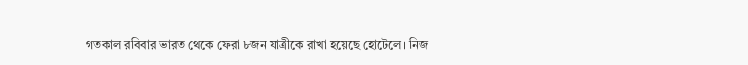গতকাল রবিবার ভারত থেকে ফেরা ৮জন যাত্রীকে রাখা হয়েছে হোটেলে। নিজ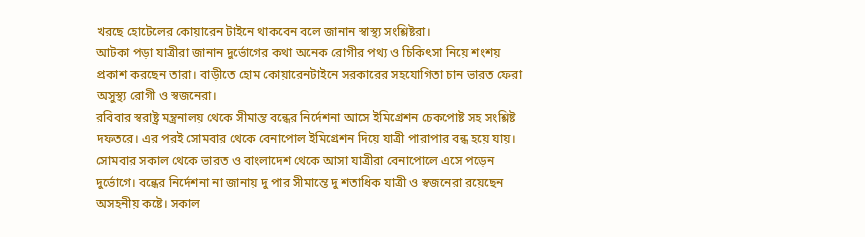খরছে হোটেলের কোয়ারেন টাইনে থাকবেন বলে জানান স্বাস্থ্য সংশ্লিষ্টরা।
আটকা পড়া যাত্রীরা জানান দুর্ভোগের কথা অনেক রোগীর পথ্য ও চিকিৎসা নিয়ে শংশয় প্রকাশ করছেন তারা। বাড়ীতে হোম কোয়ারেনটাইনে সরকারের সহযোগিতা চান ভারত ফেরা অসুস্থ্য রোগী ও স্বজনেরা।
রবিবার স্বরাষ্ট্র মন্ত্রনালয় থেকে সীমান্ত বন্ধের নির্দেশনা আসে ইমিগ্রেশন চেকপোষ্ট সহ সংশ্লিষ্ট দফতরে। এর পরই সোমবার থেকে বেনাপোল ইমিগ্রেশন দিয়ে যাত্রী পারাপার বন্ধ হয়ে যায়। সোমবার সকাল থেকে ভারত ও বাংলাদেশ থেকে আসা যাত্রীরা বেনাপোলে এসে পড়েন দুর্ভোগে। বন্ধের নির্দেশনা না জানায় দু পার সীমান্তে দু শতাধিক যাত্রী ও স্বজনেরা রয়েছেন অসহনীয় কষ্টে। সকাল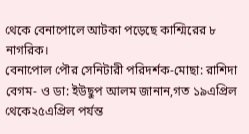থেকে বেনাপোলে আটকা পড়েছে কাশ্মিরের ৮ নাগরিক।
বেনাপোল পৌর সেনিটারী পরিদর্শক-মোছা: রাশিদা বেগম- ও ডা: ইউছুপ আলম জানান,গত ১৯এপ্রিল থেকে২৫এপ্রিল পর্যন্ত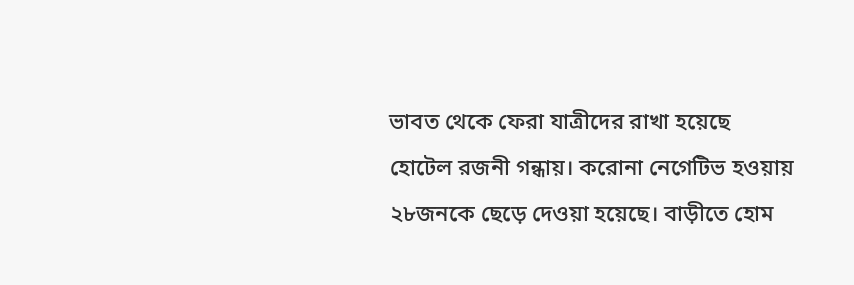ভাবত থেকে ফেরা যাত্রীদের রাখা হয়েছে হোটেল রজনী গন্ধায়। করোনা নেগেটিভ হওয়ায় ২৮জনকে ছেড়ে দেওয়া হয়েছে। বাড়ীতে হোম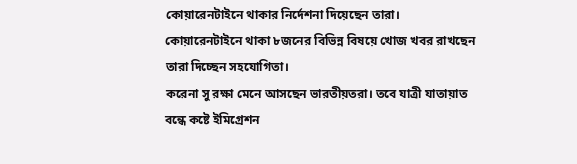কোয়ারেনটাইনে থাকার নির্দেশনা দিয়েছেন তারা। কোয়ারেনটাইনে থাকা ৮জনের বিভিন্ন বিষয়ে খোজ খবর রাখছেন তারা দিচ্ছেন সহযোগিতা।
করেনা সু রক্ষা মেনে আসছেন ভারতীয়তরা। তবে যাত্রী যাতায়াত বন্ধে কষ্টে ইমিগ্রেশন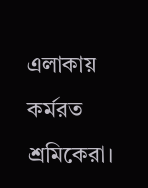এলাকায় কর্মরত শ্রমিকেরা।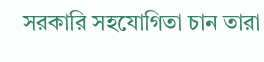সরকারি সহযোগিতা চান তারা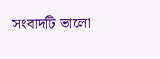সংবাদটি ভালো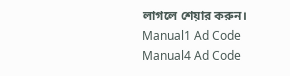লাগলে শেয়ার করুন।
Manual1 Ad Code
Manual4 Ad Code